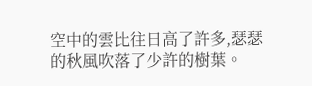空中的雲比往日高了許多,瑟瑟的秋風吹落了少許的樹葉。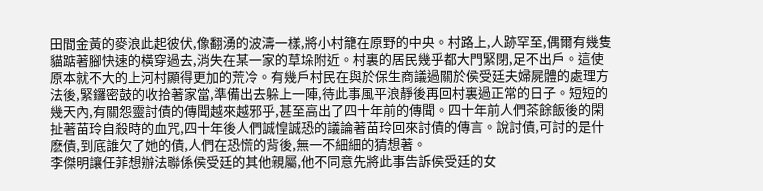田間金黃的麥浪此起彼伏,像翻湧的波濤一樣,將小村籠在原野的中央。村路上,人跡罕至,偶爾有幾隻貓踮著腳快速的橫穿過去,消失在某一家的草垛附近。村裏的居民幾乎都大門緊閉,足不出戶。這使原本就不大的上河村顯得更加的荒冷。有幾戶村民在與於保生商議過關於侯受廷夫婦屍體的處理方法後,緊鑼密鼓的收拾著家當,準備出去躲上一陣,待此事風平浪靜後再回村裏過正常的日子。短短的幾天內,有關怨靈討債的傳聞越來越邪乎,甚至高出了四十年前的傳聞。四十年前人們茶餘飯後的閑扯著苗玲自殺時的血咒,四十年後人們誠惶誠恐的議論著苗玲回來討債的傳言。說討債,可討的是什麽債,到底誰欠了她的債,人們在恐慌的背後,無一不細細的猜想著。
李傑明讓任菲想辦法聯係侯受廷的其他親屬,他不同意先將此事告訴侯受廷的女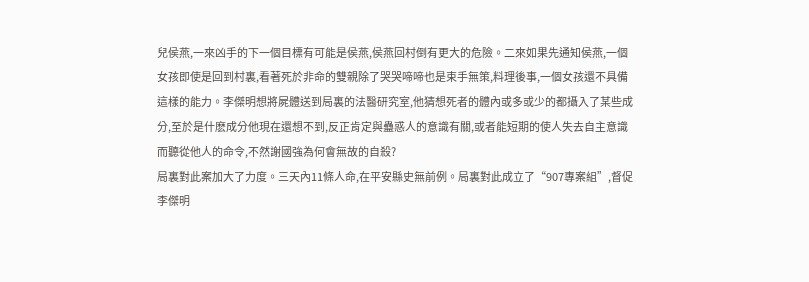兒侯燕,一來凶手的下一個目標有可能是侯燕,侯燕回村倒有更大的危險。二來如果先通知侯燕,一個女孩即使是回到村裏,看著死於非命的雙親除了哭哭啼啼也是束手無策,料理後事,一個女孩還不具備這樣的能力。李傑明想將屍體送到局裏的法醫研究室,他猜想死者的體內或多或少的都攝入了某些成分,至於是什麽成分他現在還想不到,反正肯定與蠱惑人的意識有關,或者能短期的使人失去自主意識而聽從他人的命令,不然謝國強為何會無故的自殺?
局裏對此案加大了力度。三天內11條人命,在平安縣史無前例。局裏對此成立了“907專案組”,督促李傑明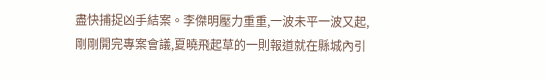盡快捕捉凶手結案。李傑明壓力重重,一波未平一波又起,剛剛開完專案會議,夏曉飛起草的一則報道就在縣城內引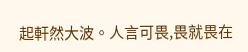起軒然大波。人言可畏,畏就畏在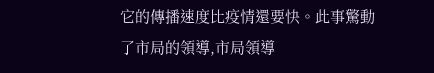它的傳播速度比疫情還要快。此事驚動了市局的領導,市局領導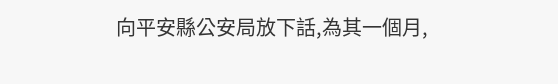向平安縣公安局放下話,為其一個月,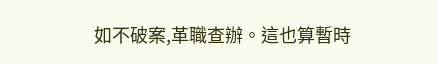如不破案,革職查辦。這也算暫時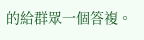的給群眾一個答複。